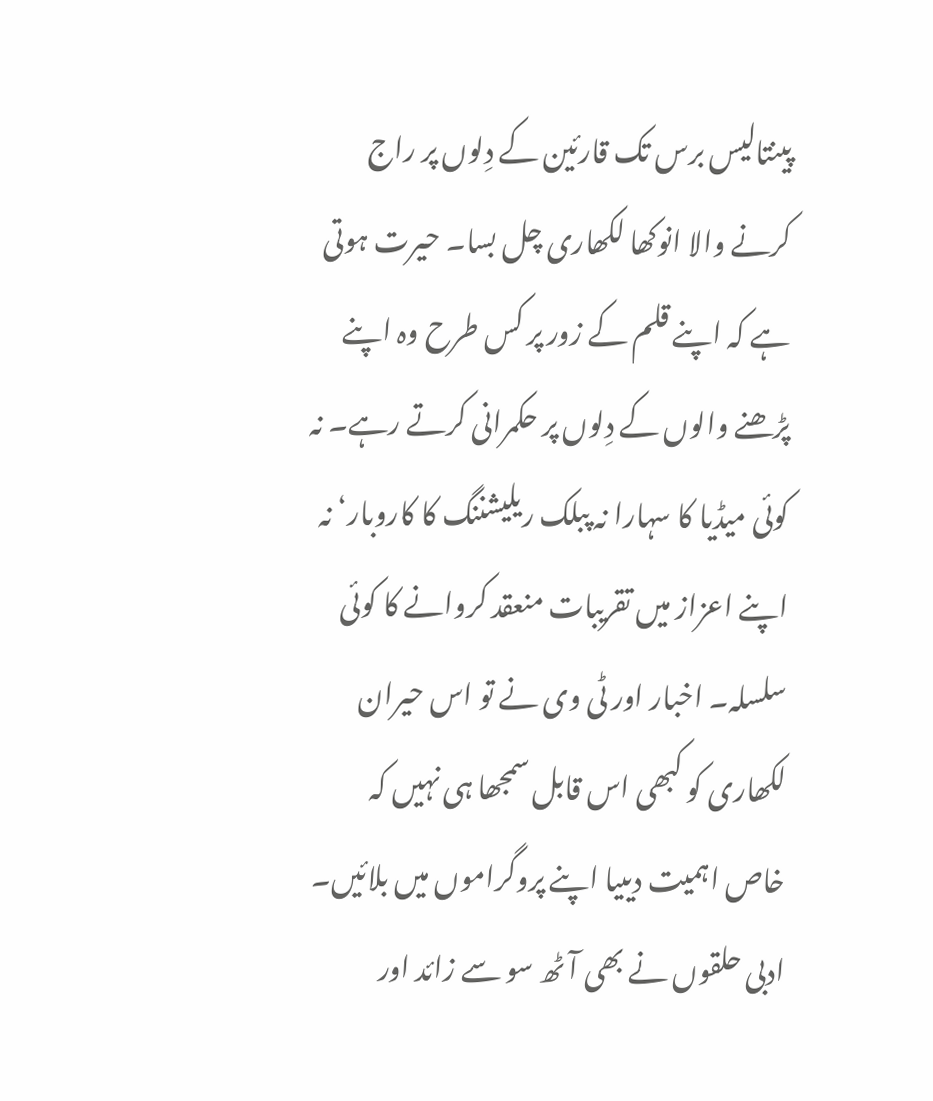پینتالیس برس تک قارئین کے دِلوں پر راج کرنے والا انوکھا لکھاری چل بسا۔ حیرت ہوتی ہے کہ اپنے قلم کے زور پر کس طرح وہ اپنے پڑھنے والوں کے دِلوں پر حکمرانی کرتے رہے۔ نہ کوئی میڈیا کا سہارا نہ پبلک ریلیشننگ کا کاروبار‘ نہ اپنے اعزاز میں تقریبات منعقد کروانے کا کوئی سلسلہ۔ اخبار اور ٹی وی نے تو اس حیران لکھاری کو کبھی اس قابل سمجھا ہی نہیں کہ خاص اہمیت دیںیا اپنے پروگراموں میں بلائیں۔ ادبی حلقوں نے بھی آٹھ سو سے زائد اور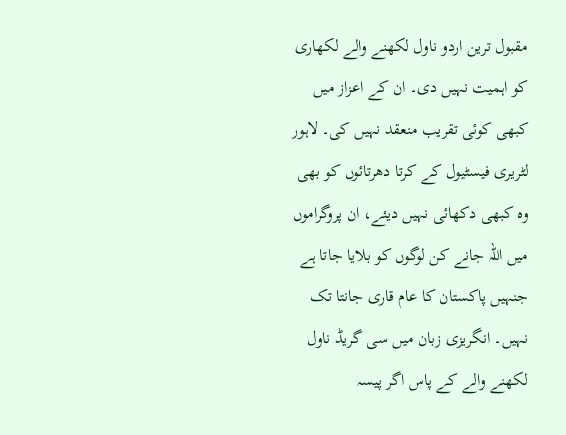مقبول ترین اردو ناول لکھنے والے لکھاری کو اہمیت نہیں دی۔ ان کے اعزاز میں کبھی کوئی تقریب منعقد نہیں کی۔ لاہور لٹریری فیسٹیول کے کرتا دھرتائوں کو بھی وہ کبھی دکھائی نہیں دیئے، ان پروگراموں میں اللہ جانے کن لوگوں کو بلایا جاتا ہے جنہیں پاکستان کا عام قاری جانتا تک نہیں۔ انگریزی زبان میں سی گریڈ ناول لکھنے والے کے پاس اگر پیسہ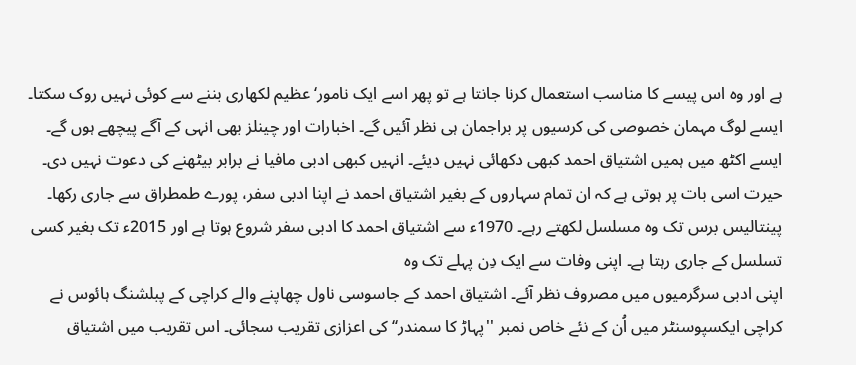ہے اور وہ اس پیسے کا مناسب استعمال کرنا جانتا ہے تو پھر اسے ایک نامور‘عظیم لکھاری بننے سے کوئی نہیں روک سکتا۔ ایسے لوگ مہمان خصوصی کی کرسیوں پر براجمان ہی نظر آئیں گے۔ اخبارات اور چینلز بھی انہی کے آگے پیچھے ہوں گے۔ ایسے اکٹھ میں ہمیں اشتیاق احمد کبھی دکھائی نہیں دیئے۔ انہیں کبھی ادبی مافیا نے برابر بیٹھنے کی دعوت نہیں دی۔ حیرت اسی بات پر ہوتی ہے کہ ان تمام سہاروں کے بغیر اشتیاق احمد نے اپنا ادبی سفر، پورے طمطراق سے جاری رکھا۔ پینتالیس برس تک وہ مسلسل لکھتے رہے۔ 1970ء سے اشتیاق احمد کا ادبی سفر شروع ہوتا ہے اور 2015ء تک بغیر کسی تسلسل کے جاری رہتا ہے۔ اپنی وفات سے ایک دِن پہلے تک وہ
اپنی ادبی سرگرمیوں میں مصروف نظر آئے۔ اشتیاق احمد کے جاسوسی ناول چھاپنے والے کراچی کے پبلشنگ ہائوس نے کراچی ایکسپوسنٹر میں اُن کے نئے خاص نمبر ''پہاڑ کا سمندر‘‘ کی اعزازی تقریب سجائی۔ اس تقریب میں اشتیاق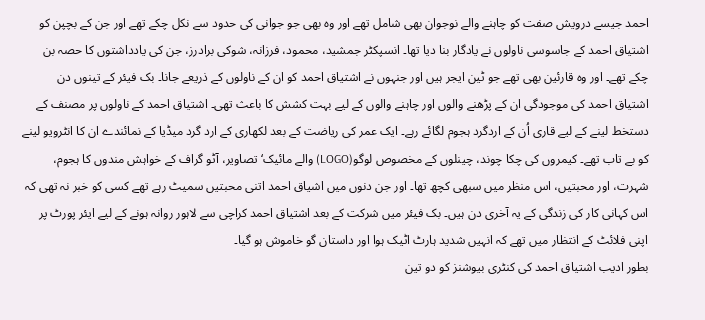احمد جیسے درویش صفت کو چاہنے والے نوجوان بھی شامل تھے اور وہ بھی جو جوانی کی حدود سے نکل چکے تھے اور جن کے بچپن کو اشتیاق احمد کے جاسوسی ناولوں نے یادگار بنا دیا تھا۔ انسپکٹر جمشید، محمود، فرزانہ، شوکی برادرز، جن کی یادداشتوں کا حصہ بن چکے تھے۔ اور وہ قارئین بھی تھے جو ٹین ایجر ہیں اور جنہوں نے اشتیاق احمد کو ان کے ناولوں کے ذریعے جانا۔ بک فیئر کے تینوں دن اشتیاق احمد کی موجودگی ان کے پڑھنے والوں اور چاہنے والوں کے لیے بہت کشش کا باعث تھی۔ اشتیاق احمد کے ناولوں پر مصنف کے دستخط لینے کے لیے قاری اُن کے اردگرد ہجوم لگائے رہے۔ ایک عمر کی ریاضت کے بعد لکھاری کے ارد گرد میڈیا کے نمائندے ان کا انٹرویو لینے کو بے تاب تھے۔ کیمروں کی چکا چوند، چینلوں کے مخصوص لوگو(LOGO) والے مائیک‘تصاویر، آٹو گراف کے خواہش مندوں کا ہجوم، شہرت، اور محبتیں، اس منظر میں سبھی کچھ تھا۔ اور جن دنوں میں اشیاق احمد اتنی محبتیں سمیٹ رہے تھے کسی کو خبر نہ تھی کہ اس کہانی کار کی زندگی کے یہ آخری دن ہیں۔ بک فیئر میں شرکت کے بعد اشتیاق احمد کراچی سے لاہور روانہ ہونے کے لیے ایئر پورٹ پر اپنی فلائٹ کے انتظار میں تھے کہ انہیں شدید ہارٹ اٹیک ہوا اور داستان گو خاموش ہو گیا۔
بطور ادیب اشتیاق احمد کی کنٹری بیوشنز کو دو تین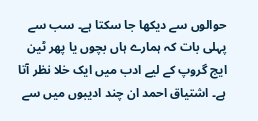حوالوں سے دیکھا جا سکتا ہے۔ سب سے پہلی بات کہ ہمارے ہاں بچوں یا پھر ٹین ایج گروپ کے لیے ادب میں ایک خلا نظر آتا ہے۔ اشتیاق احمد ان چند ادیبوں میں سے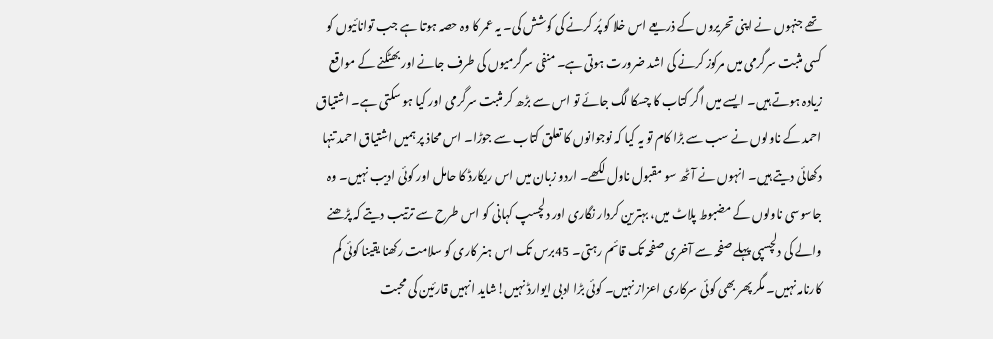تھے جنہوں نے اپنی تحریروں کے ذریعے اس خلا کو پُر کرنے کی کوشش کی۔ یہ عمر کا وہ حصہ ہوتا ہے جب توانائیوں کو کسی مثبت سرگرمی میں مرکوز کرنے کی اشد ضرورت ہوتی ہے۔ منفی سرگرمیوں کی طرف جانے اور بھٹکنے کے مواقع زیادہ ہوتے ہیں۔ ایسے میں اگر کتاب کا چسکا لگ جائے تو اس سے بڑھ کر مثبت سرگرمی اور کیا ہو سکتی ہے۔ اشتیاق احمد کے ناولوں نے سب سے بڑا کام تو یہ کیا کہ نوجوانوں کا تعلق کتاب سے جوڑا۔ اس محاذ پر ہمیں اشتیاق احمد تنہا دکھائی دیتے ہیں۔ انہوں نے آٹھ سو مقبول ناول لکھے۔ اردو زبان میں اس ریکارڈ کا حامل اور کوئی ادیب نہیں۔ وہ جاسوسی ناولوں کے مضبوط پلاٹ میں، بہترین کردار نگاری اور دلچسپ کہانی کو اس طرح سے ترتیب دیتے کہ پڑھنے والے کی دلچسپی پہلے صفحہ سے آخری صفحہ تک قائم رہتی۔ 45برس تک اس ہنر کاری کو سلامت رکھنا یقینا کوئی کم کارنامہ نہیں۔ مگر پھر بھی کوئی سرکاری اعزاز نہیں۔ کوئی بڑا ادبی ایوارڈ نہیں!شاید انہیں قارئین کی محبت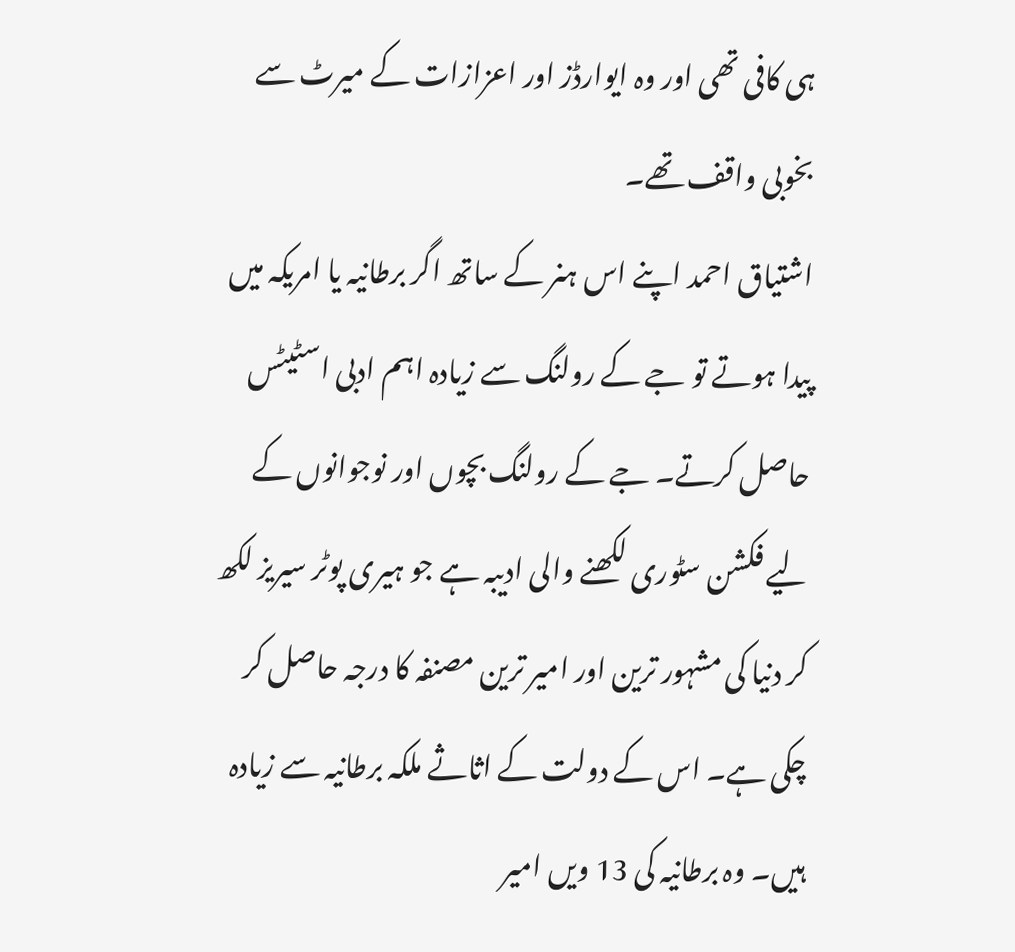ہی کافی تھی اور وہ ایوارڈز اور اعزازات کے میرٹ سے بخوبی واقف تھے۔
اشتیاق احمد اپنے اس ہنر کے ساتھ اگر برطانیہ یا امریکہ میں پیدا ہوتے تو جے کے رولنگ سے زیادہ اہم ادبی اسٹیٹس حاصل کرتے۔ جے کے رولنگ بچوں اور نوجوانوں کے لیے فکشن سٹوری لکھنے والی ادیبہ ہے جو ہیری پوٹر سیریز لکھ کر دنیا کی مشہور ترین اور امیر ترین مصنفہ کا درجہ حاصل کر چکی ہے۔ اس کے دولت کے اثاثے ملکہ برطانیہ سے زیادہ ہیں۔ وہ برطانیہ کی 13 ویں امیر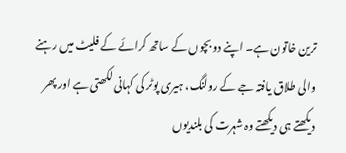ترین خاتون ہے۔ اپنے دو بچوں کے ساتھ کرائے کے فلیٹ میں رہنے والی طلاق یافتہ جے کے رولنگ، ہیری پوٹر کی کہانی لکھتی ہے اور پھر دیکھتے ہی دیکھتے وہ شہرت کی بلندیوں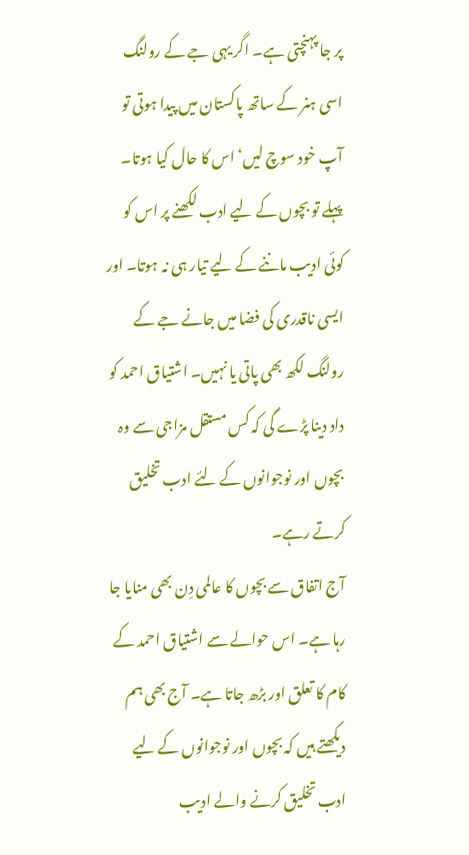پر جا پہنچتی ہے۔ اگر یہی جے کے رولنگ اسی ہنر کے ساتھ پاکستان میں پیدا ہوتی تو آپ خود سوچ لیں‘ اس کا حال کیا ہوتا۔ پہلے تو بچوں کے لیے ادب لکھنے پر اس کو کوئی ادیب ماننے کے لیے تیار ہی نہ ہوتا۔ اور ایسی ناقدری کی فضا میں جانے جے کے رولنگ لکھ بھی پاتی یا نہیں۔ اشتیاق احمد کو داد دینا پڑے گی کہ کس مستقل مزاجی سے وہ بچوں اور نوجوانوں کے لئے ادب تخلیق کرتے رہے۔
آج اتفاق سے بچوں کا عالمی دِن بھی منایا جا رہا ہے۔ اس حوالے سے اشتیاق احمد کے کام کا تعلق اور بڑھ جاتا ہے۔ آج بھی ہم دیکھتے ہیں کہ بچوں اور نوجوانوں کے لیے ادب تخلیق کرنے والے ادیب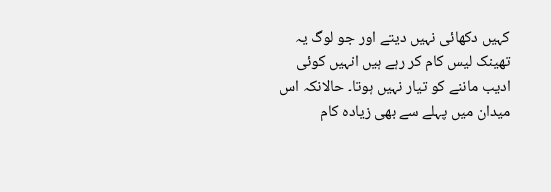کہیں دکھائی نہیں دیتے اور جو لوگ یہ تھینک لیس کام کر رہے ہیں انہیں کوئی ادیب ماننے کو تیار نہیں ہوتا۔ حالانکہ اس میدان میں پہلے سے بھی زیادہ کام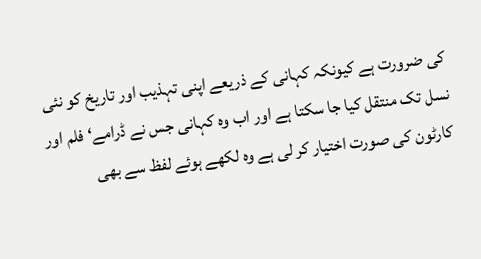کی ضرورت ہے کیونکہ کہانی کے ذریعے اپنی تہذیب اور تاریخ کو نئی نسل تک منتقل کیا جا سکتا ہے اور اب وہ کہانی جس نے ڈرامے‘ فلم اور کارٹون کی صورت اختیار کر لی ہے وہ لکھے ہوئے لفظ سے بھی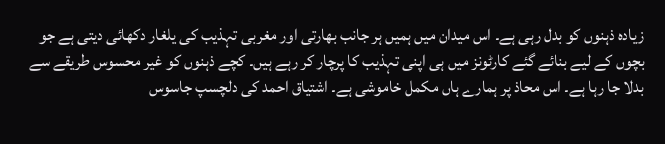زیادہ ذہنوں کو بدل رہی ہے۔ اس میدان میں ہمیں ہر جانب بھارتی اور مغربی تہذیب کی یلغار دکھائی دیتی ہے جو بچوں کے لیے بنائے گئے کارٹونز میں ہی اپنی تہذیب کا پرچار کر رہے ہیں۔ کچے ذہنوں کو غیر محسوس طریقے سے بدلا جا رہا ہے۔ اس محاذ پر ہمارے ہاں مکمل خاموشی ہے۔ اشتیاق احمد کی دلچسپ جاسوس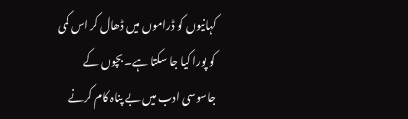کہانیوں کو ڈراموں میں ڈھال کر اس کمی کو پورا کیا جا سکتا ہے۔ بچوں کے جاسوسی ادب میں بے پناہ کام کرنے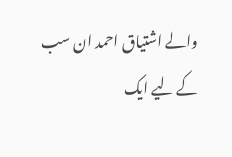والے اشتیاق احمد ان سب کے لیے ایک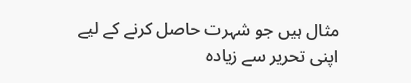مثال ہیں جو شہرت حاصل کرنے کے لیے اپنی تحریر سے زیادہ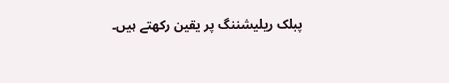پبلک ریلیشننگ پر یقین رکھتے ہیں۔